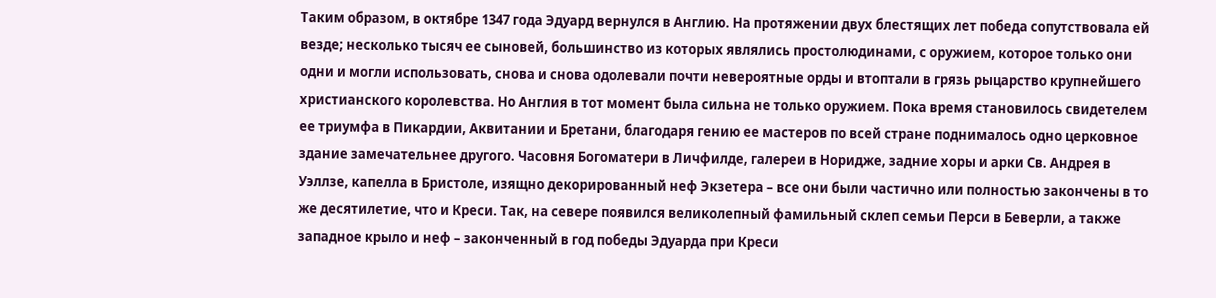Таким образом, в октябре 1347 года Эдуард вернулся в Англию. На протяжении двух блестящих лет победа сопутствовала ей везде; несколько тысяч ее сыновей, большинство из которых являлись простолюдинами, с оружием, которое только они одни и могли использовать, снова и снова одолевали почти невероятные орды и втоптали в грязь рыцарство крупнейшего христианского королевства. Но Англия в тот момент была сильна не только оружием. Пока время становилось свидетелем ее триумфа в Пикардии, Аквитании и Бретани, благодаря гению ее мастеров по всей стране поднималось одно церковное здание замечательнее другого. Часовня Богоматери в Личфилде, галереи в Норидже, задние хоры и арки Св. Андрея в Уэллзе, капелла в Бристоле, изящно декорированный неф Экзетера – все они были частично или полностью закончены в то же десятилетие, что и Креси. Так, на севере появился великолепный фамильный склеп семьи Перси в Беверли, а также западное крыло и неф – законченный в год победы Эдуарда при Креси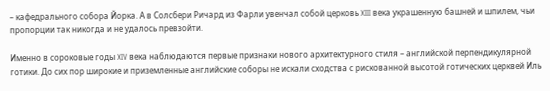– кафедрального собора Йорка. А в Солсбери Ричард из Фарли увенчал собой церковь XIII века украшенную башней и шпилем, чьи пропорции так никогда и не удалось превзойти.

Именно в сороковые годы XIV века наблюдаются первые признаки нового архитектурного стиля – английской перпендикулярной готики. До сих пор широкие и приземленные английские соборы не искали сходства с рискованной высотой готических церквей Иль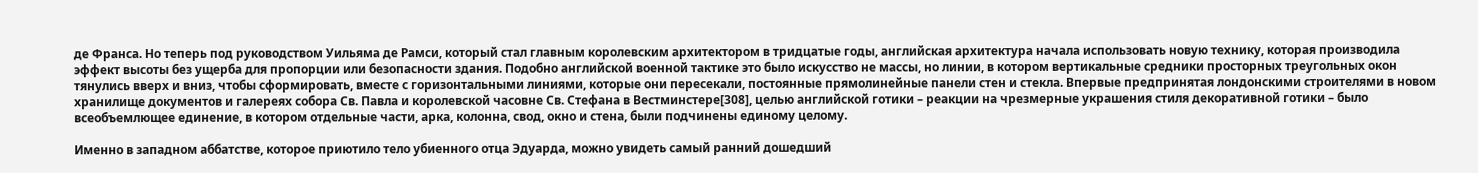де Франса. Но теперь под руководством Уильяма де Рамси, который стал главным королевским архитектором в тридцатые годы, английская архитектура начала использовать новую технику, которая производила эффект высоты без ущерба для пропорции или безопасности здания. Подобно английской военной тактике это было искусство не массы, но линии, в котором вертикальные средники просторных треугольных окон тянулись вверх и вниз, чтобы сформировать, вместе с горизонтальными линиями, которые они пересекали, постоянные прямолинейные панели стен и стекла. Впервые предпринятая лондонскими строителями в новом хранилище документов и галереях собора Св. Павла и королевской часовне Св. Стефана в Вестминстере[308], целью английской готики – реакции на чрезмерные украшения стиля декоративной готики – было всеобъемлющее единение, в котором отдельные части, арка, колонна, свод, окно и стена, были подчинены единому целому.

Именно в западном аббатстве, которое приютило тело убиенного отца Эдуарда, можно увидеть самый ранний дошедший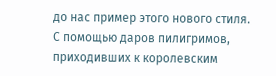до нас пример этого нового стиля. С помощью даров пилигримов, приходивших к королевским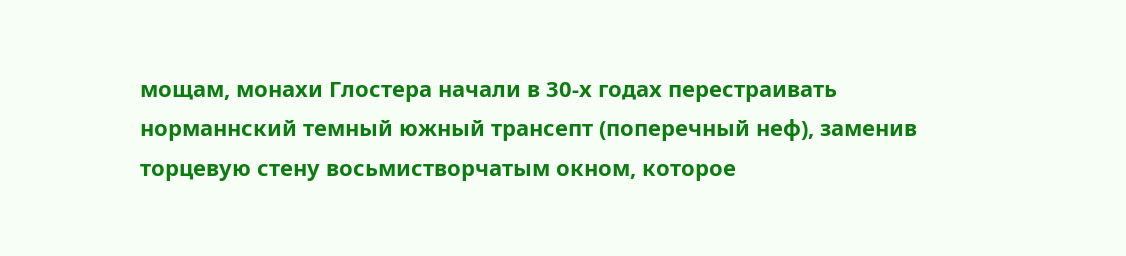мощам, монахи Глостера начали в 30-х годах перестраивать норманнский темный южный трансепт (поперечный неф), заменив торцевую стену восьмистворчатым окном, которое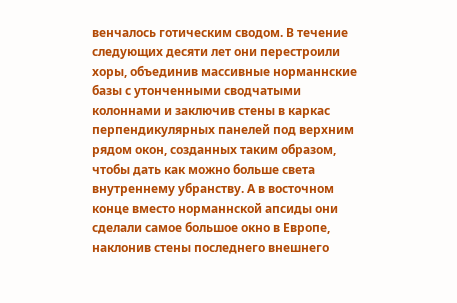венчалось готическим сводом. В течение следующих десяти лет они перестроили хоры, объединив массивные норманнские базы с утонченными сводчатыми колоннами и заключив стены в каркас перпендикулярных панелей под верхним рядом окон, созданных таким образом, чтобы дать как можно больше света внутреннему убранству. А в восточном конце вместо норманнской апсиды они сделали самое большое окно в Европе, наклонив стены последнего внешнего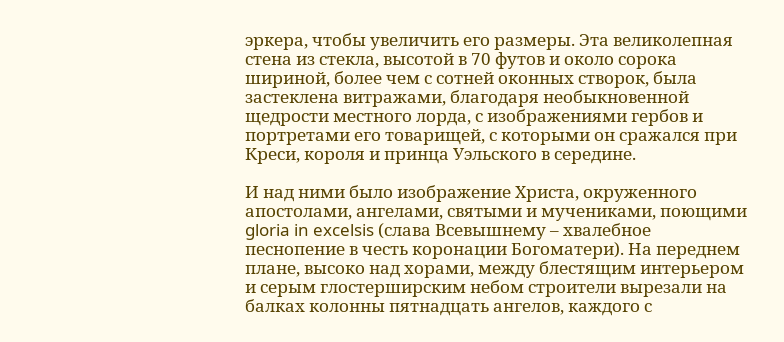эркера, чтобы увеличить его размеры. Эта великолепная стена из стекла, высотой в 70 футов и около сорока шириной, более чем с сотней оконных створок, была застеклена витражами, благодаря необыкновенной щедрости местного лорда, с изображениями гербов и портретами его товарищей, с которыми он сражался при Креси, короля и принца Уэльского в середине.

И над ними было изображение Христа, окруженного апостолами, ангелами, святыми и мучениками, поющими gloria in excelsis (слава Всевышнему – хвалебное песнопение в честь коронации Богоматери). На переднем плане, высоко над хорами, между блестящим интерьером и серым глостерширским небом строители вырезали на балках колонны пятнадцать ангелов, каждого с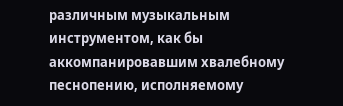различным музыкальным инструментом, как бы аккомпанировавшим хвалебному песнопению, исполняемому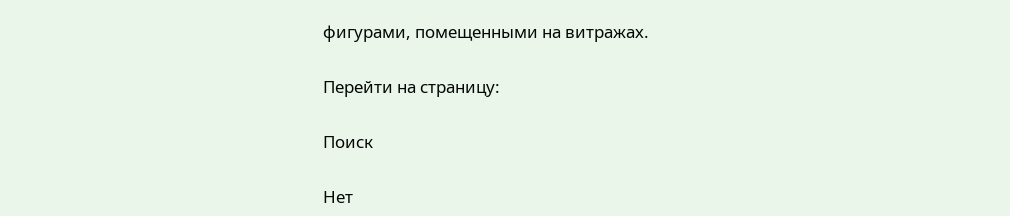фигурами, помещенными на витражах.

Перейти на страницу:

Поиск

Нет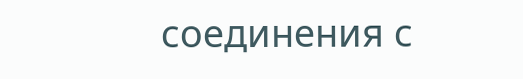соединения с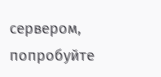сервером, попробуйте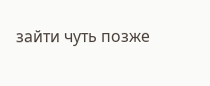зайти чуть позже